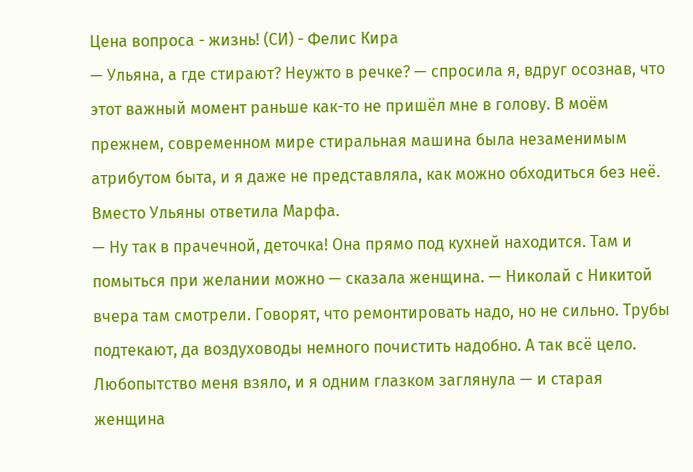Цена вопроса - жизнь! (СИ) - Фелис Кира
— Ульяна, а где стирают? Неужто в речке? — спросила я, вдруг осознав, что этот важный момент раньше как-то не пришёл мне в голову. В моём прежнем, современном мире стиральная машина была незаменимым атрибутом быта, и я даже не представляла, как можно обходиться без неё.
Вместо Ульяны ответила Марфа.
— Ну так в прачечной, деточка! Она прямо под кухней находится. Там и помыться при желании можно — сказала женщина. — Николай с Никитой вчера там смотрели. Говорят, что ремонтировать надо, но не сильно. Трубы подтекают, да воздуховоды немного почистить надобно. А так всё цело. Любопытство меня взяло, и я одним глазком заглянула — и старая женщина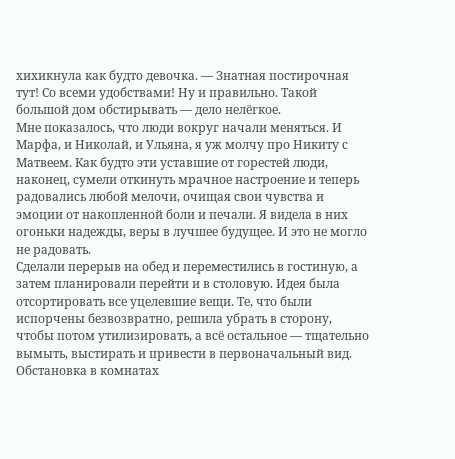хихикнула как будто девочка. — Знатная постирочная тут! Со всеми удобствами! Ну и правильно. Такой большой дом обстирывать — дело нелёгкое.
Мне показалось, что люди вокруг начали меняться. И Марфа, и Николай, и Ульяна, я уж молчу про Никиту с Матвеем. Как будто эти уставшие от горестей люди, наконец, сумели откинуть мрачное настроение и теперь радовались любой мелочи, очищая свои чувства и эмоции от накопленной боли и печали. Я видела в них огоньки надежды, веры в лучшее будущее. И это не могло не радовать.
Сделали перерыв на обед и переместились в гостиную, а затем планировали перейти и в столовую. Идея была отсортировать все уцелевшие вещи. Те, что были испорчены безвозвратно, решила убрать в сторону, чтобы потом утилизировать, а всё остальное — тщательно вымыть, выстирать и привести в первоначальный вид. Обстановка в комнатах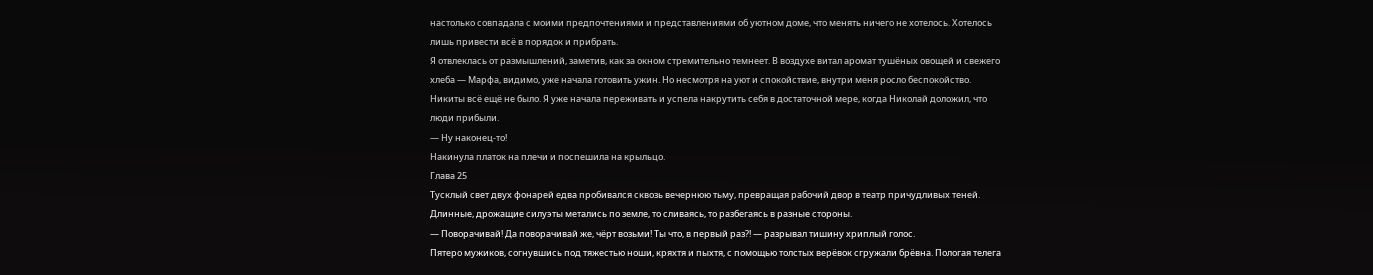настолько совпадала с моими предпочтениями и представлениями об уютном доме, что менять ничего не хотелось. Хотелось лишь привести всё в порядок и прибрать.
Я отвлеклась от размышлений, заметив, как за окном стремительно темнеет. В воздухе витал аромат тушёных овощей и свежего хлеба — Марфа, видимо, уже начала готовить ужин. Но несмотря на уют и спокойствие, внутри меня росло беспокойство. Никиты всё ещё не было. Я уже начала переживать и успела накрутить себя в достаточной мере, когда Николай доложил, что люди прибыли.
— Ну наконец-то!
Накинула платок на плечи и поспешила на крыльцо.
Глава 25
Тусклый свет двух фонарей едва пробивался сквозь вечернюю тьму, превращая рабочий двор в театр причудливых теней. Длинные, дрожащие силуэты метались по земле, то сливаясь, то разбегаясь в разные стороны.
— Поворачивай! Да поворачивай же, чёрт возьми! Ты что, в первый раз?! — разрывал тишину хриплый голос.
Пятеро мужиков, согнувшись под тяжестью ноши, кряхтя и пыхтя, с помощью толстых верёвок сгружали брёвна. Пологая телега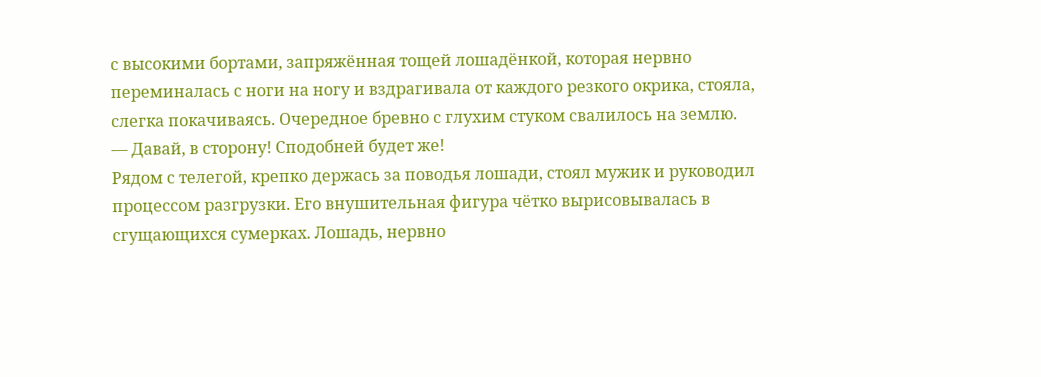с высокими бортами, запряжённая тощей лошадёнкой, которая нервно переминалась с ноги на ногу и вздрагивала от каждого резкого окрика, стояла, слегка покачиваясь. Очередное бревно с глухим стуком свалилось на землю.
— Давай, в сторону! Сподобней будет же!
Рядом с телегой, крепко держась за поводья лошади, стоял мужик и руководил процессом разгрузки. Его внушительная фигура чётко вырисовывалась в сгущающихся сумерках. Лошадь, нервно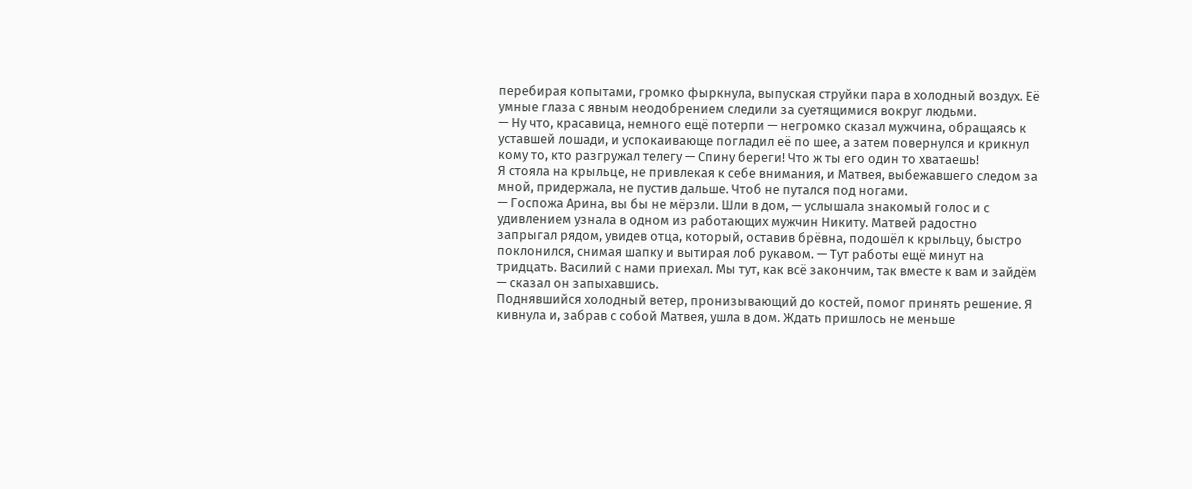перебирая копытами, громко фыркнула, выпуская струйки пара в холодный воздух. Её умные глаза с явным неодобрением следили за суетящимися вокруг людьми.
— Ну что, красавица, немного ещё потерпи — негромко сказал мужчина, обращаясь к уставшей лошади, и успокаивающе погладил её по шее, а затем повернулся и крикнул кому то, кто разгружал телегу — Спину береги! Что ж ты его один то хватаешь!
Я стояла на крыльце, не привлекая к себе внимания, и Матвея, выбежавшего следом за мной, придержала, не пустив дальше. Чтоб не путался под ногами.
— Госпожа Арина, вы бы не мёрзли. Шли в дом, — услышала знакомый голос и с удивлением узнала в одном из работающих мужчин Никиту. Матвей радостно запрыгал рядом, увидев отца, который, оставив брёвна, подошёл к крыльцу, быстро поклонился, снимая шапку и вытирая лоб рукавом. — Тут работы ещё минут на тридцать. Василий с нами приехал. Мы тут, как всё закончим, так вместе к вам и зайдём — сказал он запыхавшись.
Поднявшийся холодный ветер, пронизывающий до костей, помог принять решение. Я кивнула и, забрав с собой Матвея, ушла в дом. Ждать пришлось не меньше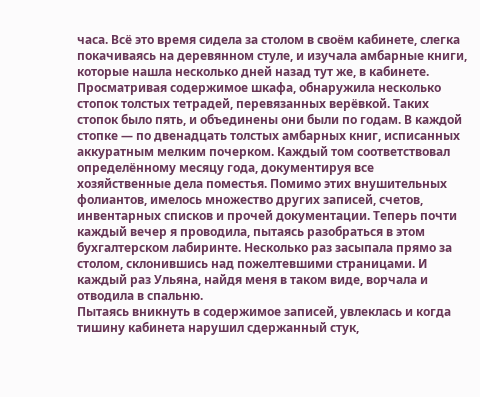часа. Всё это время сидела за столом в своём кабинете, слегка покачиваясь на деревянном стуле, и изучала амбарные книги, которые нашла несколько дней назад тут же, в кабинете.
Просматривая содержимое шкафа, обнаружила несколько стопок толстых тетрадей, перевязанных верёвкой. Таких стопок было пять, и объединены они были по годам. В каждой стопке — по двенадцать толстых амбарных книг, исписанных аккуратным мелким почерком. Каждый том соответствовал определённому месяцу года, документируя все хозяйственные дела поместья. Помимо этих внушительных фолиантов, имелось множество других записей, счетов, инвентарных списков и прочей документации. Теперь почти каждый вечер я проводила, пытаясь разобраться в этом бухгалтерском лабиринте. Несколько раз засыпала прямо за столом, склонившись над пожелтевшими страницами. И каждый раз Ульяна, найдя меня в таком виде, ворчала и отводила в спальню.
Пытаясь вникнуть в содержимое записей, увлеклась и когда тишину кабинета нарушил сдержанный стук,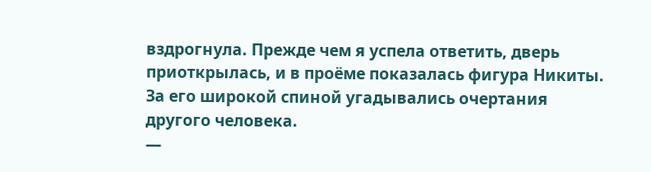вздрогнула. Прежде чем я успела ответить, дверь приоткрылась, и в проёме показалась фигура Никиты. За его широкой спиной угадывались очертания другого человека.
—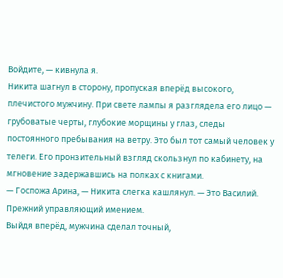Войдите, — кивнула я.
Никита шагнул в сторону, пропуская вперёд высокого, плечистого мужчину. При свете лампы я разглядела его лицо — грубоватые черты, глубокие морщины у глаз, следы постоянного пребывания на ветру. Это был тот самый человек у телеги. Его пронзительный взгляд скользнул по кабинету, на мгновение задержавшись на полках с книгами.
— Госпожа Арина, — Никита слегка кашлянул. — Это Василий. Прежний управляющий имением.
Выйдя вперёд, мужчина сделал точный,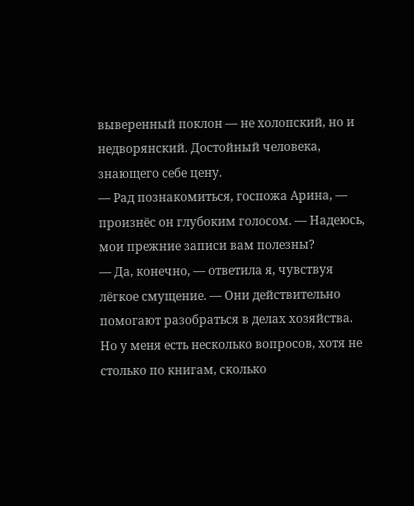выверенный поклон — не холопский, но и недворянский. Достойный человека, знающего себе цену.
— Рад познакомиться, госпожа Арина, — произнёс он глубоким голосом. — Надеюсь, мои прежние записи вам полезны?
— Да, конечно, — ответила я, чувствуя лёгкое смущение. — Они действительно помогают разобраться в делах хозяйства. Но у меня есть несколько вопросов, хотя не столько по книгам, сколько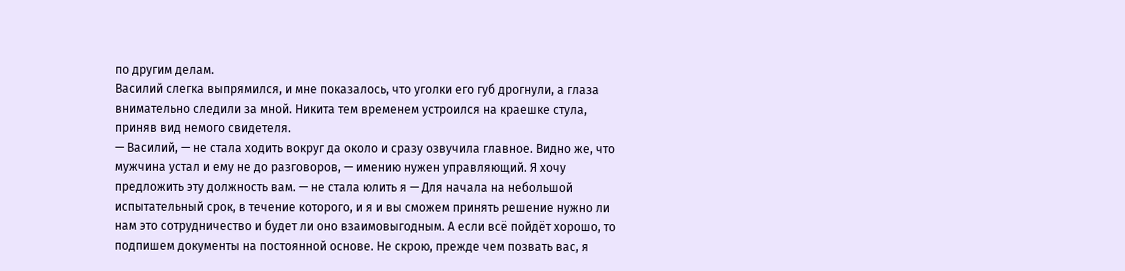по другим делам.
Василий слегка выпрямился, и мне показалось, что уголки его губ дрогнули, а глаза внимательно следили за мной. Никита тем временем устроился на краешке стула, приняв вид немого свидетеля.
— Василий, — не стала ходить вокруг да около и сразу озвучила главное. Видно же, что мужчина устал и ему не до разговоров, — имению нужен управляющий. Я хочу предложить эту должность вам. — не стала юлить я — Для начала на небольшой испытательный срок, в течение которого, и я и вы сможем принять решение нужно ли нам это сотрудничество и будет ли оно взаимовыгодным. А если всё пойдёт хорошо, то подпишем документы на постоянной основе. Не скрою, прежде чем позвать вас, я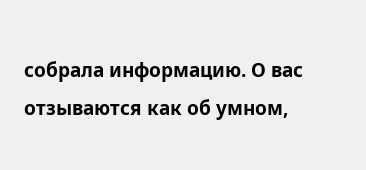собрала информацию. О вас отзываются как об умном,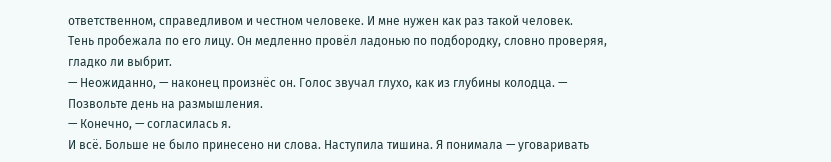ответственном, справедливом и честном человеке. И мне нужен как раз такой человек.
Тень пробежала по его лицу. Он медленно провёл ладонью по подбородку, словно проверяя, гладко ли выбрит.
— Неожиданно, — наконец произнёс он. Голос звучал глухо, как из глубины колодца. — Позвольте день на размышления.
— Конечно, — согласилась я.
И всё. Больше не было принесено ни слова. Наступила тишина. Я понимала — уговаривать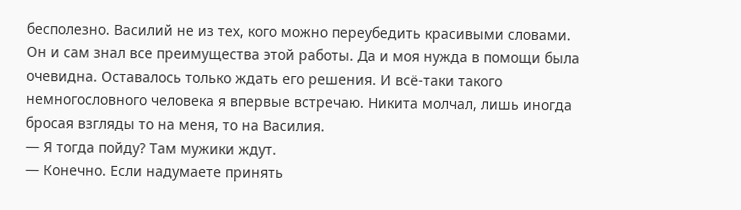бесполезно. Василий не из тех, кого можно переубедить красивыми словами. Он и сам знал все преимущества этой работы. Да и моя нужда в помощи была очевидна. Оставалось только ждать его решения. И всё-таки такого немногословного человека я впервые встречаю. Никита молчал, лишь иногда бросая взгляды то на меня, то на Василия.
— Я тогда пойду? Там мужики ждут.
— Конечно. Если надумаете принять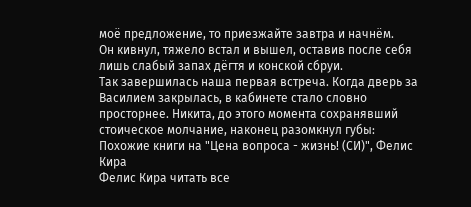моё предложение, то приезжайте завтра и начнём.
Он кивнул, тяжело встал и вышел, оставив после себя лишь слабый запах дёгтя и конской сбруи.
Так завершилась наша первая встреча. Когда дверь за Василием закрылась, в кабинете стало словно просторнее. Никита, до этого момента сохранявший стоическое молчание, наконец разомкнул губы:
Похожие книги на "Цена вопроса - жизнь! (СИ)", Фелис Кира
Фелис Кира читать все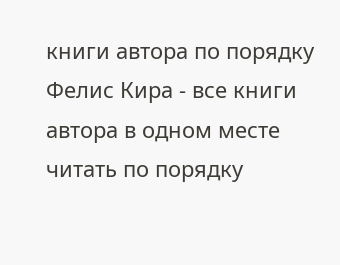книги автора по порядку
Фелис Кира - все книги автора в одном месте читать по порядку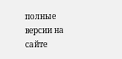полные версии на сайте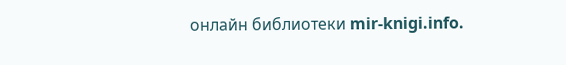онлайн библиотеки mir-knigi.info.